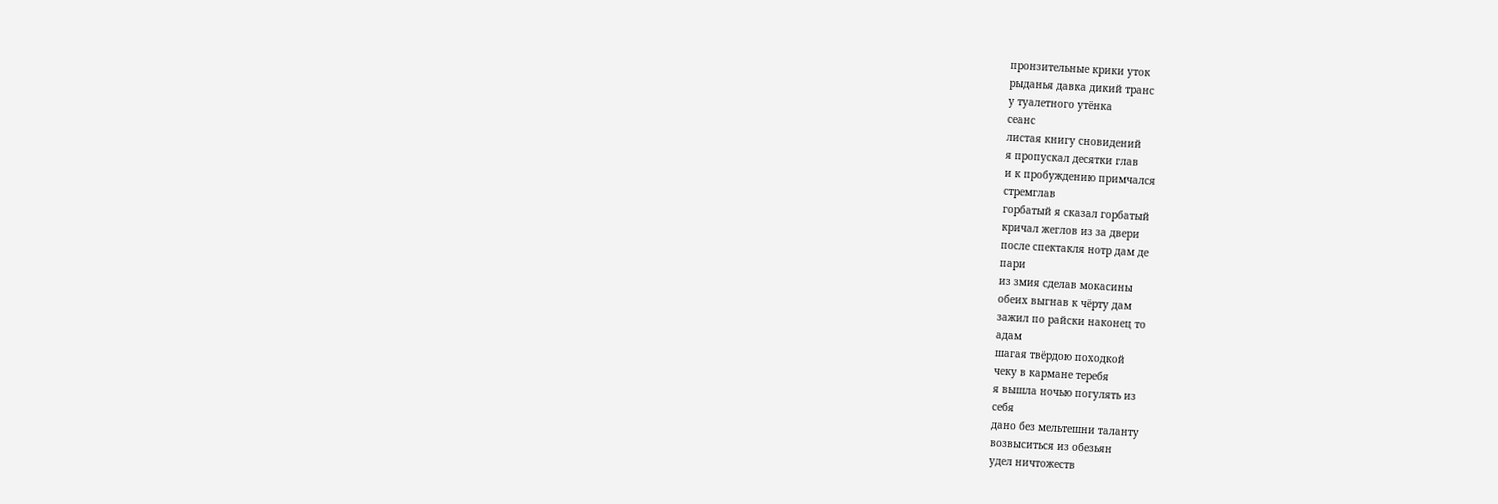пронзительные крики уток
рыданья давка дикий транс
у туалетного утёнка
сеанс
листая книгу сновидений
я пропускал десятки глав
и к пробуждению примчался
стремглав
горбатый я сказал горбатый
кричал жеглов из за двери
после спектакля нотр дам де
пари
из змия сделав мокасины
обеих выгнав к чёрту дам
зажил по райски наконец то
адам
шагая твёрдою походкой
чеку в кармане теребя
я вышла ночью погулять из
себя
дано без мельтешни таланту
возвыситься из обезьян
удел ничтожеств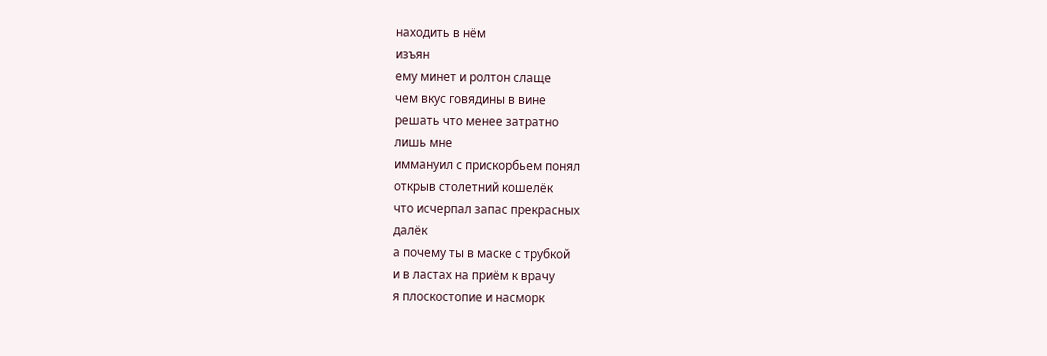находить в нём
изъян
ему минет и ролтон слаще
чем вкус говядины в вине
решать что менее затратно
лишь мне
иммануил с прискорбьем понял
открыв столетний кошелёк
что исчерпал запас прекрасных
далёк
а почему ты в маске с трубкой
и в ластах на приём к врачу
я плоскостопие и насморк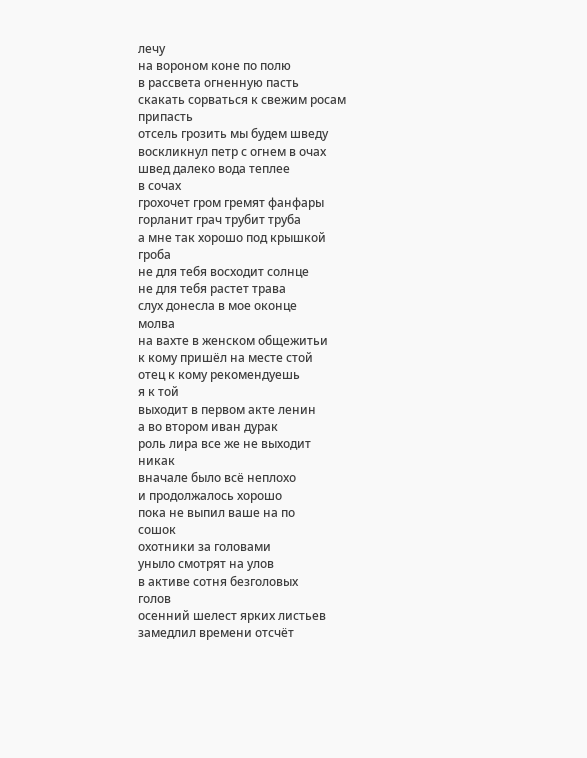лечу
на вороном коне по полю
в рассвета огненную пасть
скакать сорваться к свежим росам
припасть
отсель грозить мы будем шведу
воскликнул петр с огнем в очах
швед далеко вода теплее
в сочах
грохочет гром гремят фанфары
горланит грач трубит труба
а мне так хорошо под крышкой
гроба
не для тебя восходит солнце
не для тебя растет трава
слух донесла в мое оконце
молва
на вахте в женском общежитьи
к кому пришёл на месте стой
отец к кому рекомендуешь
я к той
выходит в первом акте ленин
а во втором иван дурак
роль лира все же не выходит
никак
вначале было всё неплохо
и продолжалось хорошо
пока не выпил ваше на по
сошок
охотники за головами
уныло смотрят на улов
в активе сотня безголовых
голов
осенний шелест ярких листьев
замедлил времени отсчёт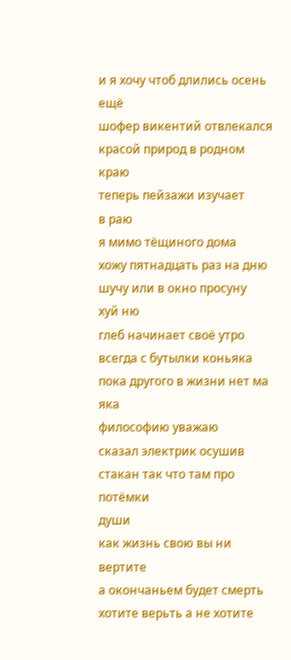и я хочу чтоб длились осень
ещё
шофер викентий отвлекался
красой природ в родном краю
теперь пейзажи изучает
в раю
я мимо тёщиного дома
хожу пятнадцать раз на дню
шучу или в окно просуну
хуй ню
глеб начинает своё утро
всегда с бутылки коньяка
пока другого в жизни нет ма
яка
философию уважаю
сказал электрик осушив
стакан так что там про потёмки
души
как жизнь свою вы ни вертите
а окончаньем будет смерть
хотите верьть а не хотите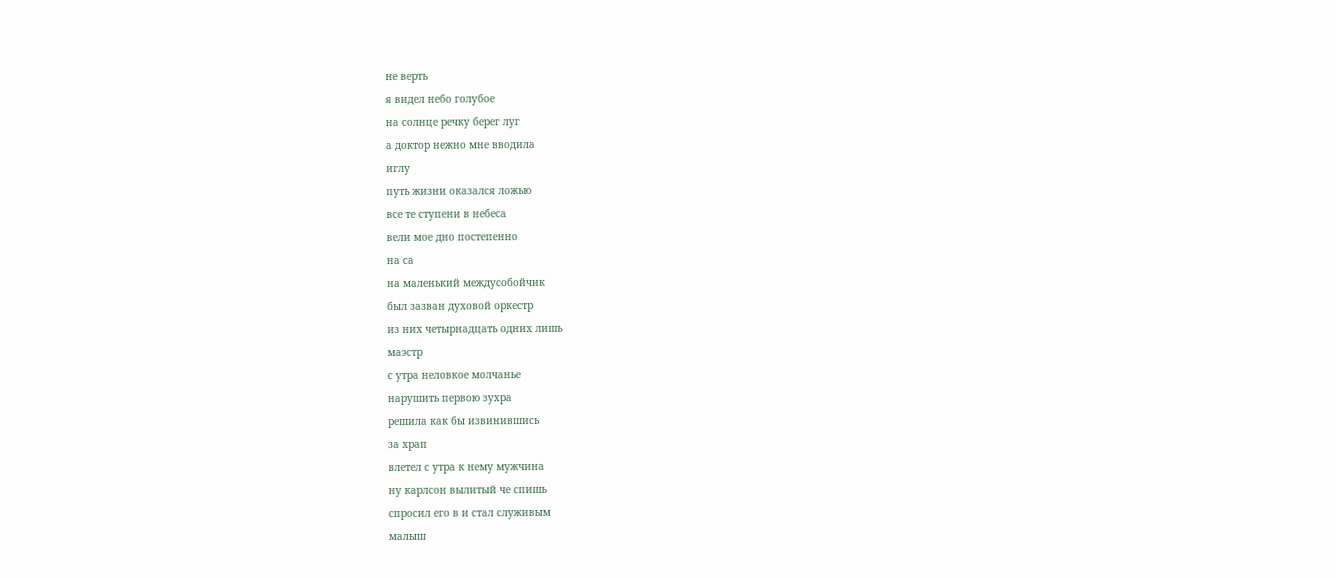не верть
я видел небо голубое
на солнце речку берег луг
а доктор нежно мне вводила
иглу
путь жизни оказался ложью
все те ступени в небеса
вели мое дно постепенно
на са
на маленький междусобойчик
был зазван духовой оркестр
из них четырнадцать одних лишь
маэстр
с утра неловкое молчанье
нарушить первою зухра
решила как бы извинившись
за храп
влетел с утра к нему мужчина
ну карлсон вылитый че спишь
спросил его в и стал служивым
малыш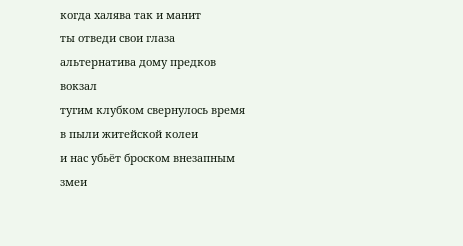когда халява так и манит
ты отведи свои глаза
альтернатива дому предков
вокзал
тугим клубком свернулось время
в пыли житейской колеи
и нас убьёт броском внезапным
змеи